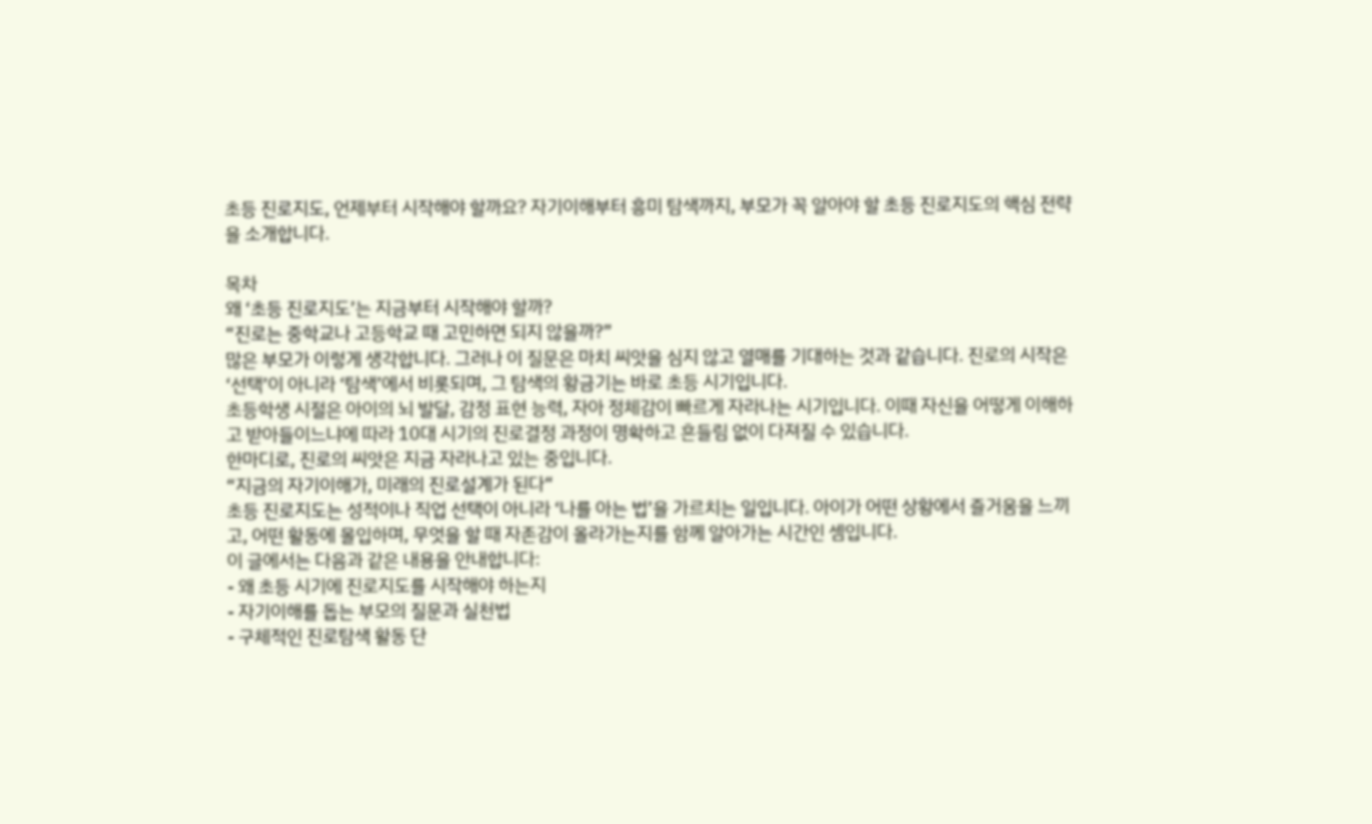초등 진로지도, 언제부터 시작해야 할까요? 자기이해부터 흥미 탐색까지, 부모가 꼭 알아야 할 초등 진로지도의 핵심 전략을 소개합니다.

목차
왜 ‘초등 진로지도’는 지금부터 시작해야 할까?
“진로는 중학교나 고등학교 때 고민하면 되지 않을까?”
많은 부모가 이렇게 생각합니다. 그러나 이 질문은 마치 씨앗을 심지 않고 열매를 기대하는 것과 같습니다. 진로의 시작은 ‘선택’이 아니라 ‘탐색’에서 비롯되며, 그 탐색의 황금기는 바로 초등 시기입니다.
초등학생 시절은 아이의 뇌 발달, 감정 표현 능력, 자아 정체감이 빠르게 자라나는 시기입니다. 이때 자신을 어떻게 이해하고 받아들이느냐에 따라 10대 시기의 진로결정 과정이 명확하고 흔들림 없이 다져질 수 있습니다.
한마디로, 진로의 씨앗은 지금 자라나고 있는 중입니다.
“지금의 자기이해가, 미래의 진로설계가 된다“
초등 진로지도는 성적이나 직업 선택이 아니라 ‘나를 아는 법’을 가르치는 일입니다. 아이가 어떤 상황에서 즐거움을 느끼고, 어떤 활동에 몰입하며, 무엇을 할 때 자존감이 올라가는지를 함께 알아가는 시간인 셈입니다.
이 글에서는 다음과 같은 내용을 안내합니다:
- 왜 초등 시기에 진로지도를 시작해야 하는지
- 자기이해를 돕는 부모의 질문과 실천법
- 구체적인 진로탐색 활동 단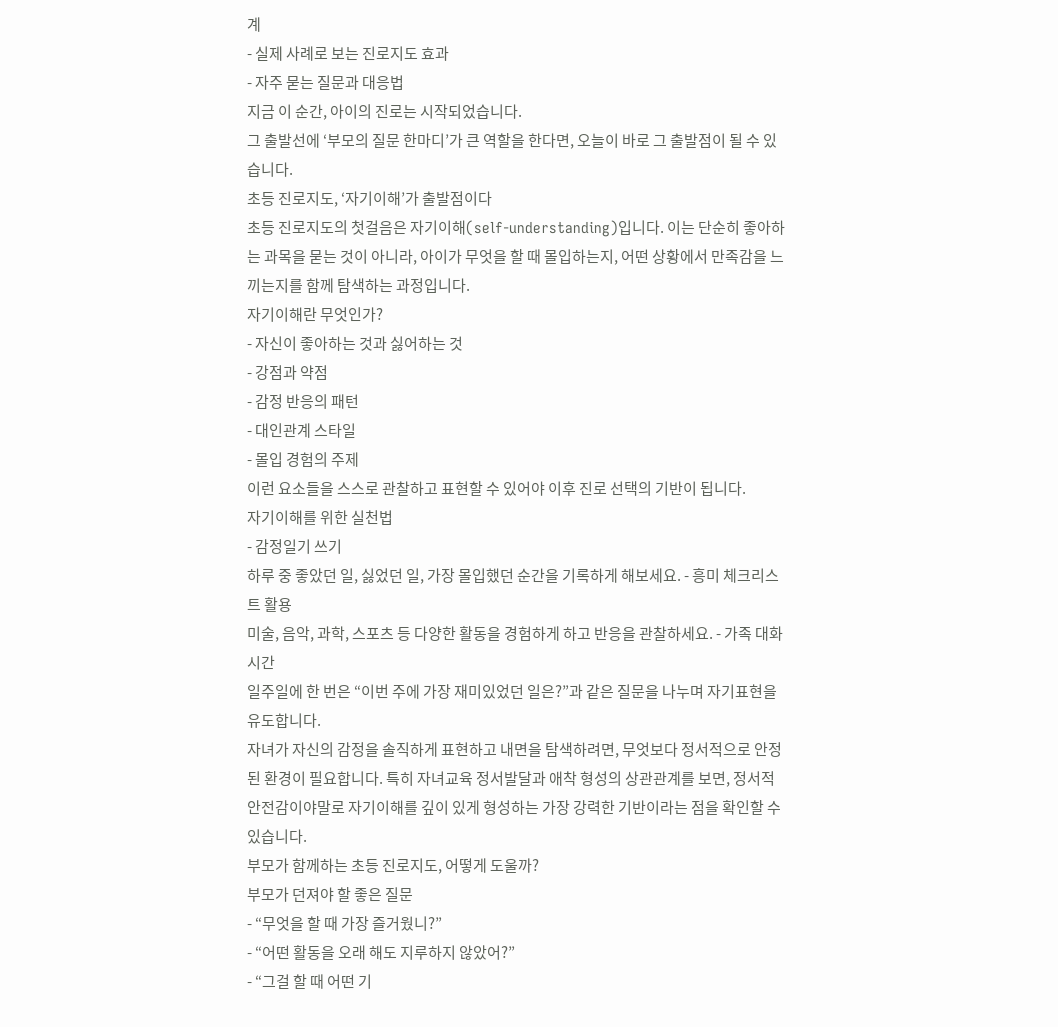계
- 실제 사례로 보는 진로지도 효과
- 자주 묻는 질문과 대응법
지금 이 순간, 아이의 진로는 시작되었습니다.
그 출발선에 ‘부모의 질문 한마디’가 큰 역할을 한다면, 오늘이 바로 그 출발점이 될 수 있습니다.
초등 진로지도, ‘자기이해’가 출발점이다
초등 진로지도의 첫걸음은 자기이해(self-understanding)입니다. 이는 단순히 좋아하는 과목을 묻는 것이 아니라, 아이가 무엇을 할 때 몰입하는지, 어떤 상황에서 만족감을 느끼는지를 함께 탐색하는 과정입니다.
자기이해란 무엇인가?
- 자신이 좋아하는 것과 싫어하는 것
- 강점과 약점
- 감정 반응의 패턴
- 대인관계 스타일
- 몰입 경험의 주제
이런 요소들을 스스로 관찰하고 표현할 수 있어야 이후 진로 선택의 기반이 됩니다.
자기이해를 위한 실천법
- 감정일기 쓰기
하루 중 좋았던 일, 싫었던 일, 가장 몰입했던 순간을 기록하게 해보세요. - 흥미 체크리스트 활용
미술, 음악, 과학, 스포츠 등 다양한 활동을 경험하게 하고 반응을 관찰하세요. - 가족 대화 시간
일주일에 한 번은 “이번 주에 가장 재미있었던 일은?”과 같은 질문을 나누며 자기표현을 유도합니다.
자녀가 자신의 감정을 솔직하게 표현하고 내면을 탐색하려면, 무엇보다 정서적으로 안정된 환경이 필요합니다. 특히 자녀교육 정서발달과 애착 형성의 상관관계를 보면, 정서적 안전감이야말로 자기이해를 깊이 있게 형성하는 가장 강력한 기반이라는 점을 확인할 수 있습니다.
부모가 함께하는 초등 진로지도, 어떻게 도울까?
부모가 던져야 할 좋은 질문
- “무엇을 할 때 가장 즐거웠니?”
- “어떤 활동을 오래 해도 지루하지 않았어?”
- “그걸 할 때 어떤 기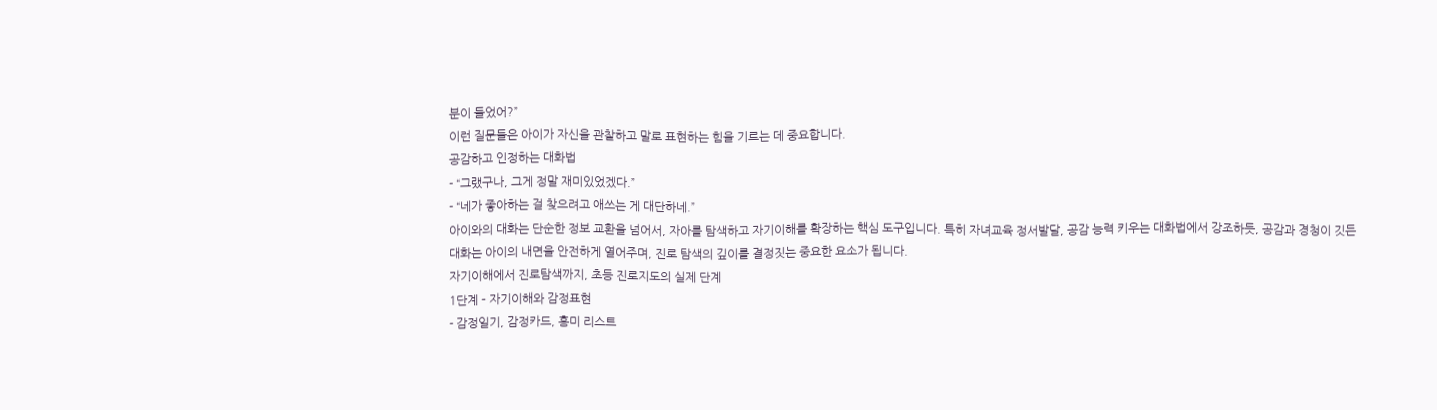분이 들었어?”
이런 질문들은 아이가 자신을 관찰하고 말로 표현하는 힘을 기르는 데 중요합니다.
공감하고 인정하는 대화법
- “그랬구나, 그게 정말 재미있었겠다.”
- “네가 좋아하는 걸 찾으려고 애쓰는 게 대단하네.”
아이와의 대화는 단순한 정보 교환을 넘어서, 자아를 탐색하고 자기이해를 확장하는 핵심 도구입니다. 특히 자녀교육 정서발달, 공감 능력 키우는 대화법에서 강조하듯, 공감과 경청이 깃든 대화는 아이의 내면을 안전하게 열어주며, 진로 탐색의 깊이를 결정짓는 중요한 요소가 됩니다.
자기이해에서 진로탐색까지, 초등 진로지도의 실제 단계
1단계 – 자기이해와 감정표현
- 감정일기, 감정카드, 흥미 리스트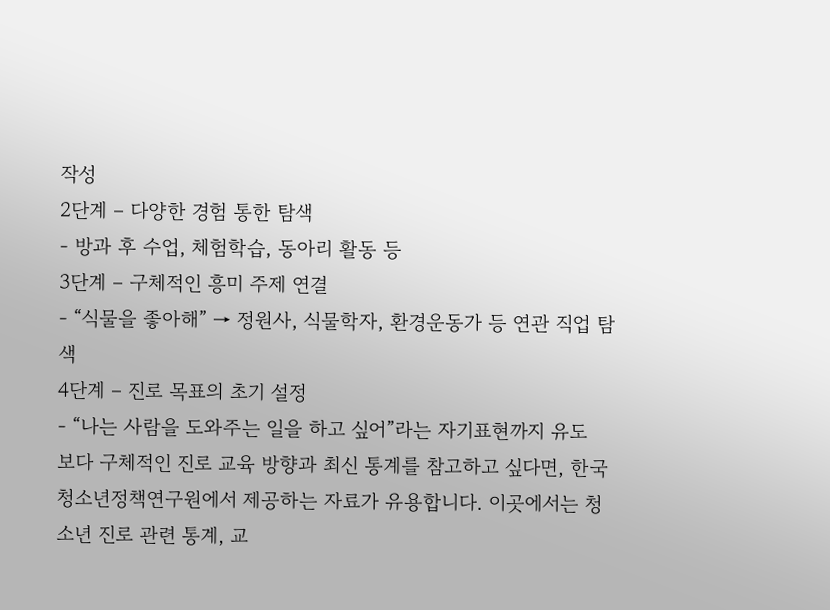작성
2단계 – 다양한 경험 통한 탐색
- 방과 후 수업, 체험학습, 동아리 활동 등
3단계 – 구체적인 흥미 주제 연결
- “식물을 좋아해” → 정원사, 식물학자, 환경운동가 등 연관 직업 탐색
4단계 – 진로 목표의 초기 설정
- “나는 사람을 도와주는 일을 하고 싶어”라는 자기표현까지 유도
보다 구체적인 진로 교육 방향과 최신 통계를 참고하고 싶다면, 한국청소년정책연구원에서 제공하는 자료가 유용합니다. 이곳에서는 청소년 진로 관련 통계, 교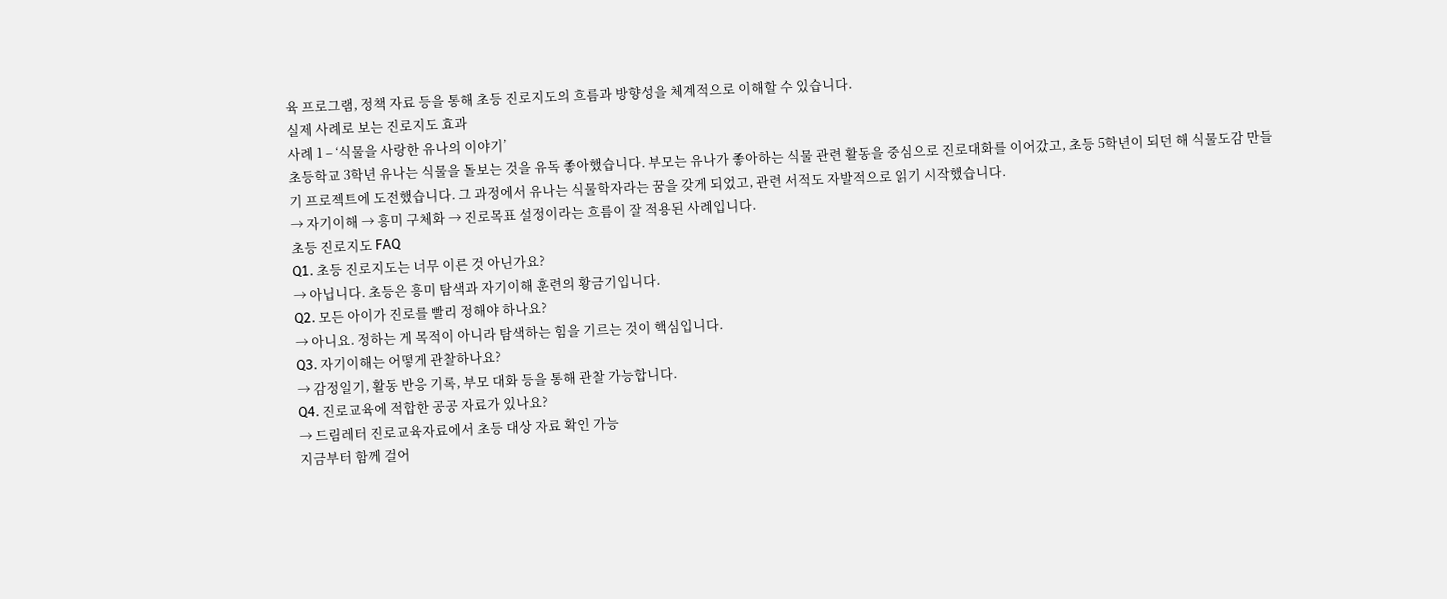육 프로그램, 정책 자료 등을 통해 초등 진로지도의 흐름과 방향성을 체계적으로 이해할 수 있습니다.
실제 사례로 보는 진로지도 효과
사례 1 – ‘식물을 사랑한 유나의 이야기’
초등학교 3학년 유나는 식물을 돌보는 것을 유독 좋아했습니다. 부모는 유나가 좋아하는 식물 관련 활동을 중심으로 진로대화를 이어갔고, 초등 5학년이 되던 해 식물도감 만들기 프로젝트에 도전했습니다. 그 과정에서 유나는 식물학자라는 꿈을 갖게 되었고, 관련 서적도 자발적으로 읽기 시작했습니다.
→ 자기이해 → 흥미 구체화 → 진로목표 설정이라는 흐름이 잘 적용된 사례입니다.
초등 진로지도 FAQ
Q1. 초등 진로지도는 너무 이른 것 아닌가요?
→ 아닙니다. 초등은 흥미 탐색과 자기이해 훈련의 황금기입니다.
Q2. 모든 아이가 진로를 빨리 정해야 하나요?
→ 아니요. 정하는 게 목적이 아니라 탐색하는 힘을 기르는 것이 핵심입니다.
Q3. 자기이해는 어떻게 관찰하나요?
→ 감정일기, 활동 반응 기록, 부모 대화 등을 통해 관찰 가능합니다.
Q4. 진로교육에 적합한 공공 자료가 있나요?
→ 드림레터 진로교육자료에서 초등 대상 자료 확인 가능
지금부터 함께 걸어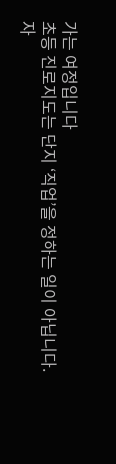가는 여정입니다
초등 진로지도는 단지 ‘직업’을 정하는 일이 아닙니다.
자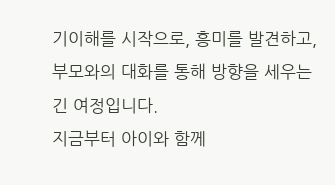기이해를 시작으로, 흥미를 발견하고, 부모와의 대화를 통해 방향을 세우는 긴 여정입니다.
지금부터 아이와 함께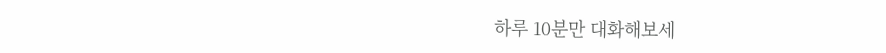하루 10분만 대화해보세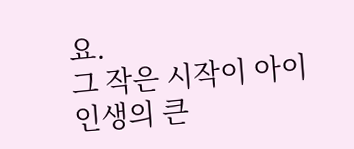요.
그 작은 시작이 아이 인생의 큰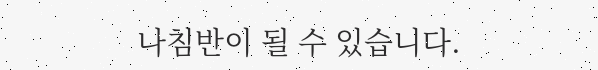나침반이 될 수 있습니다.